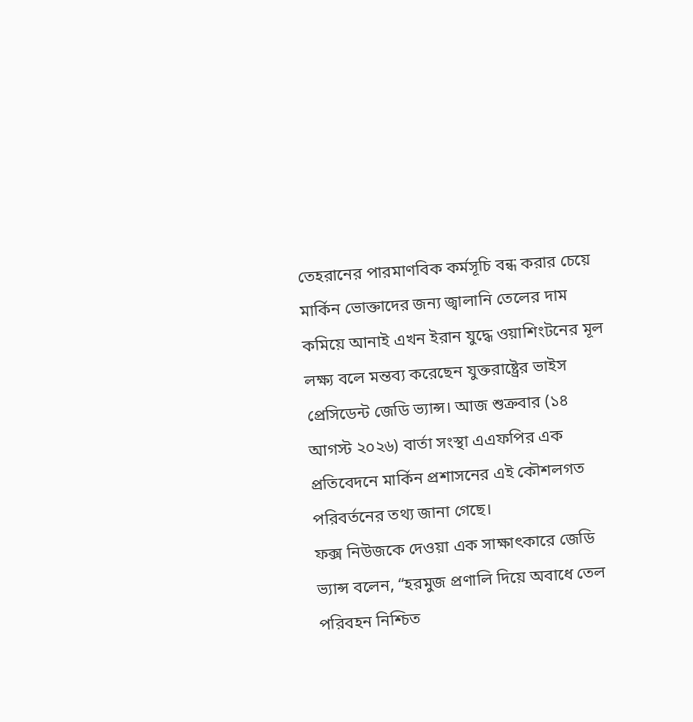তেহরানের পারমাণবিক কর্মসূচি বন্ধ করার চেয়ে মার্কিন ভোক্তাদের জন্য জ্বালানি তেলের দাম কমিয়ে আনাই এখন ইরান যুদ্ধে ওয়াশিংটনের মূল লক্ষ্য বলে মন্তব্য করেছেন যুক্তরাষ্ট্রের ভাইস প্রেসিডেন্ট জেডি ভ্যান্স। আজ শুক্রবার (১৪ আগস্ট ২০২৬) বার্তা সংস্থা এএফপির এক প্রতিবেদনে মার্কিন প্রশাসনের এই কৌশলগত পরিবর্তনের তথ্য জানা গেছে।
ফক্স নিউজকে দেওয়া এক সাক্ষাৎকারে জেডি ভ্যান্স বলেন, “হরমুজ প্রণালি দিয়ে অবাধে তেল পরিবহন নিশ্চিত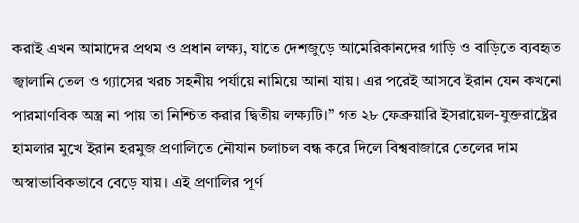করাই এখন আমাদের প্রথম ও প্রধান লক্ষ্য, যাতে দেশজুড়ে আমেরিকানদের গাড়ি ও বাড়িতে ব্যবহৃত জ্বালানি তেল ও গ্যাসের খরচ সহনীয় পর্যায়ে নামিয়ে আনা যায়। এর পরেই আসবে ইরান যেন কখনো পারমাণবিক অস্ত্র না পায় তা নিশ্চিত করার দ্বিতীয় লক্ষ্যটি।” গত ২৮ ফেব্রুয়ারি ইসরায়েল-যুক্তরাষ্ট্রের হামলার মুখে ইরান হরমুজ প্রণালিতে নৌযান চলাচল বন্ধ করে দিলে বিশ্ববাজারে তেলের দাম অস্বাভাবিকভাবে বেড়ে যায়। এই প্রণালির পূর্ণ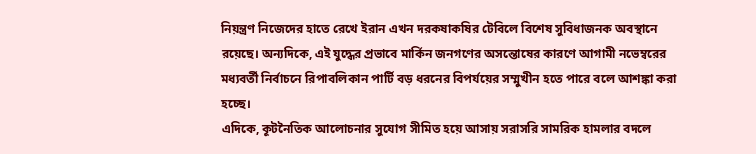নিয়ন্ত্রণ নিজেদের হাতে রেখে ইরান এখন দরকষাকষির টেবিলে বিশেষ সুবিধাজনক অবস্থানে রয়েছে। অন্যদিকে, এই যুদ্ধের প্রভাবে মার্কিন জনগণের অসন্তোষের কারণে আগামী নভেম্বরের মধ্যবর্তী নির্বাচনে রিপাবলিকান পার্টি বড় ধরনের বিপর্যয়ের সম্মুখীন হতে পারে বলে আশঙ্কা করা হচ্ছে।
এদিকে, কূটনৈতিক আলোচনার সুযোগ সীমিত হয়ে আসায় সরাসরি সামরিক হামলার বদলে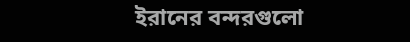ইরানের বন্দরগুলো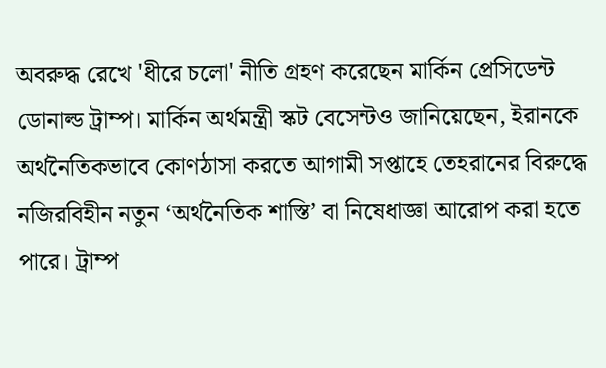অবরুদ্ধ রেখে 'ধীরে চলো' নীতি গ্রহণ করেছেন মার্কিন প্রেসিডেন্ট ডোনাল্ড ট্রাম্প। মার্কিন অর্থমন্ত্রী স্কট বেসেন্টও জানিয়েছেন, ইরানকে অর্থনৈতিকভাবে কোণঠাসা করতে আগামী সপ্তাহে তেহরানের বিরুদ্ধে নজিরবিহীন নতুন ‘অর্থনৈতিক শাস্তি’ বা নিষেধাজ্ঞা আরোপ করা হতে পারে। ট্রাম্প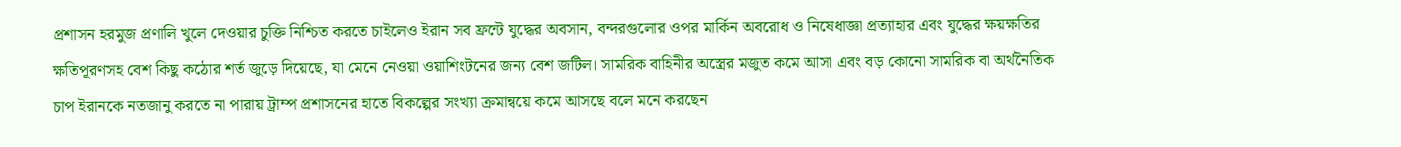প্রশাসন হরমুজ প্রণালি খুলে দেওয়ার চুক্তি নিশ্চিত করতে চাইলেও ইরান সব ফ্রন্টে যুদ্ধের অবসান, বন্দরগুলোর ওপর মার্কিন অবরোধ ও নিষেধাজ্ঞা প্রত্যাহার এবং যুদ্ধের ক্ষয়ক্ষতির ক্ষতিপূরণসহ বেশ কিছু কঠোর শর্ত জুড়ে দিয়েছে, যা মেনে নেওয়া ওয়াশিংটনের জন্য বেশ জটিল। সামরিক বাহিনীর অস্ত্রের মজুত কমে আসা এবং বড় কোনো সামরিক বা অর্থনৈতিক চাপ ইরানকে নতজানু করতে না পারায় ট্রাম্প প্রশাসনের হাতে বিকল্পের সংখ্যা ক্রমান্বয়ে কমে আসছে বলে মনে করছেন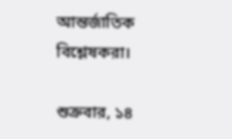আন্তর্জাতিক বিশ্লেষকরা।

শুক্রবার, ১৪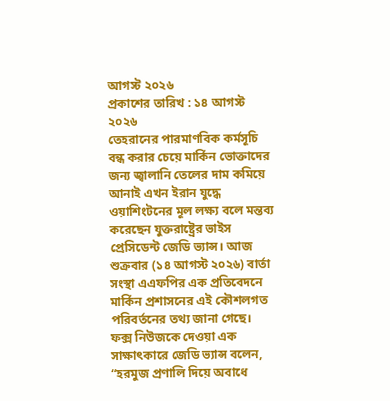আগস্ট ২০২৬
প্রকাশের তারিখ : ১৪ আগস্ট ২০২৬
তেহরানের পারমাণবিক কর্মসূচি বন্ধ করার চেয়ে মার্কিন ভোক্তাদের জন্য জ্বালানি তেলের দাম কমিয়ে আনাই এখন ইরান যুদ্ধে ওয়াশিংটনের মূল লক্ষ্য বলে মন্তব্য করেছেন যুক্তরাষ্ট্রের ভাইস প্রেসিডেন্ট জেডি ভ্যান্স। আজ শুক্রবার (১৪ আগস্ট ২০২৬) বার্তা সংস্থা এএফপির এক প্রতিবেদনে মার্কিন প্রশাসনের এই কৌশলগত পরিবর্তনের তথ্য জানা গেছে।
ফক্স নিউজকে দেওয়া এক সাক্ষাৎকারে জেডি ভ্যান্স বলেন, “হরমুজ প্রণালি দিয়ে অবাধে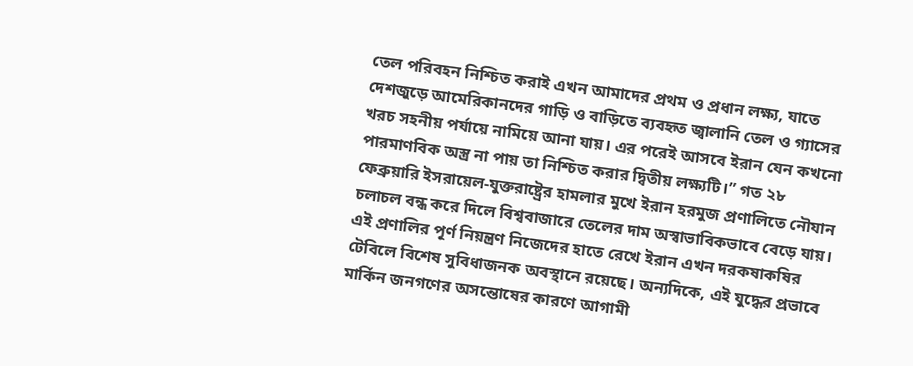তেল পরিবহন নিশ্চিত করাই এখন আমাদের প্রথম ও প্রধান লক্ষ্য, যাতে দেশজুড়ে আমেরিকানদের গাড়ি ও বাড়িতে ব্যবহৃত জ্বালানি তেল ও গ্যাসের খরচ সহনীয় পর্যায়ে নামিয়ে আনা যায়। এর পরেই আসবে ইরান যেন কখনো পারমাণবিক অস্ত্র না পায় তা নিশ্চিত করার দ্বিতীয় লক্ষ্যটি।” গত ২৮ ফেব্রুয়ারি ইসরায়েল-যুক্তরাষ্ট্রের হামলার মুখে ইরান হরমুজ প্রণালিতে নৌযান চলাচল বন্ধ করে দিলে বিশ্ববাজারে তেলের দাম অস্বাভাবিকভাবে বেড়ে যায়। এই প্রণালির পূর্ণ নিয়ন্ত্রণ নিজেদের হাতে রেখে ইরান এখন দরকষাকষির টেবিলে বিশেষ সুবিধাজনক অবস্থানে রয়েছে। অন্যদিকে, এই যুদ্ধের প্রভাবে মার্কিন জনগণের অসন্তোষের কারণে আগামী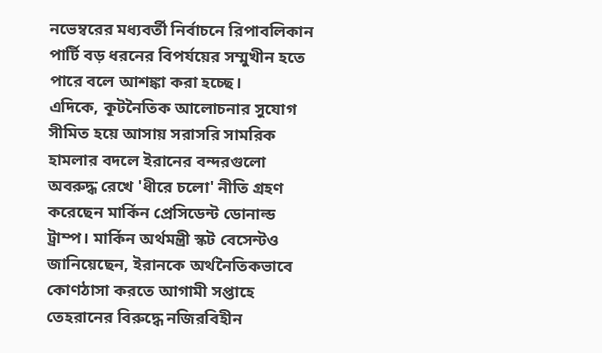নভেম্বরের মধ্যবর্তী নির্বাচনে রিপাবলিকান পার্টি বড় ধরনের বিপর্যয়ের সম্মুখীন হতে পারে বলে আশঙ্কা করা হচ্ছে।
এদিকে, কূটনৈতিক আলোচনার সুযোগ সীমিত হয়ে আসায় সরাসরি সামরিক হামলার বদলে ইরানের বন্দরগুলো অবরুদ্ধ রেখে 'ধীরে চলো' নীতি গ্রহণ করেছেন মার্কিন প্রেসিডেন্ট ডোনাল্ড ট্রাম্প। মার্কিন অর্থমন্ত্রী স্কট বেসেন্টও জানিয়েছেন, ইরানকে অর্থনৈতিকভাবে কোণঠাসা করতে আগামী সপ্তাহে তেহরানের বিরুদ্ধে নজিরবিহীন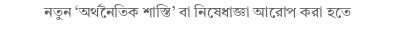নতুন ‘অর্থনৈতিক শাস্তি’ বা নিষেধাজ্ঞা আরোপ করা হতে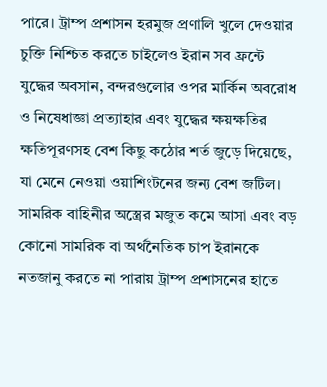পারে। ট্রাম্প প্রশাসন হরমুজ প্রণালি খুলে দেওয়ার চুক্তি নিশ্চিত করতে চাইলেও ইরান সব ফ্রন্টে যুদ্ধের অবসান, বন্দরগুলোর ওপর মার্কিন অবরোধ ও নিষেধাজ্ঞা প্রত্যাহার এবং যুদ্ধের ক্ষয়ক্ষতির ক্ষতিপূরণসহ বেশ কিছু কঠোর শর্ত জুড়ে দিয়েছে, যা মেনে নেওয়া ওয়াশিংটনের জন্য বেশ জটিল। সামরিক বাহিনীর অস্ত্রের মজুত কমে আসা এবং বড় কোনো সামরিক বা অর্থনৈতিক চাপ ইরানকে নতজানু করতে না পারায় ট্রাম্প প্রশাসনের হাতে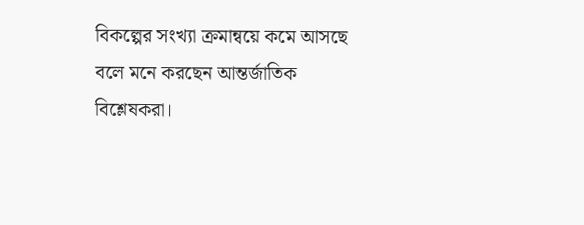বিকল্পের সংখ্যা ক্রমান্বয়ে কমে আসছে বলে মনে করছেন আন্তর্জাতিক বিশ্লেষকরা।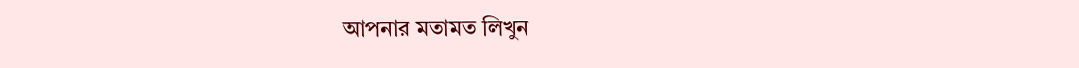আপনার মতামত লিখুন